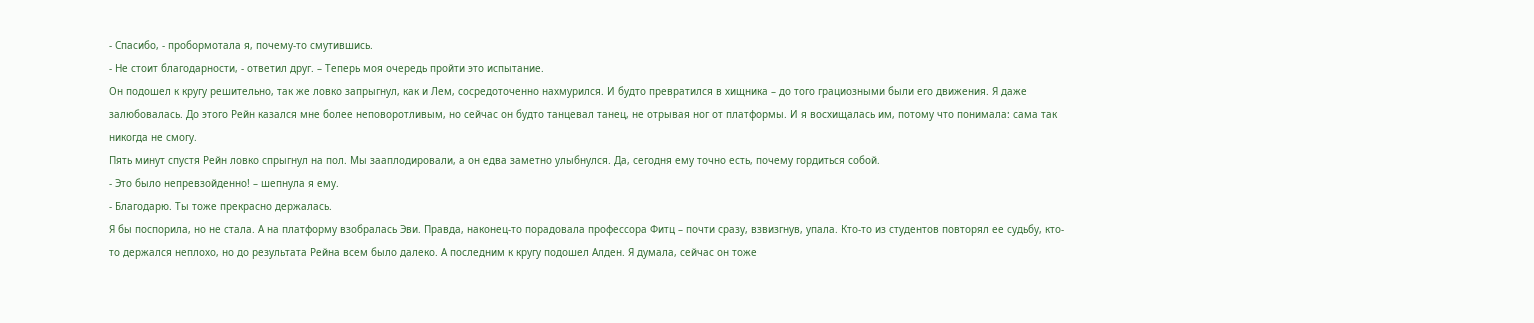- Спасибо, - пробормотала я, почему-то смутившись.
- Не стоит благодарности, - ответил друг. – Теперь моя очередь пройти это испытание.
Он подошел к кругу решительно, так же ловко запрыгнул, как и Лем, сосредоточенно нахмурился. И будто превратился в хищника – до того грациозными были его движения. Я даже залюбовалась. До этого Рейн казался мне более неповоротливым, но сейчас он будто танцевал танец, не отрывая ног от платформы. И я восхищалась им, потому что понимала: сама так никогда не смогу.
Пять минут спустя Рейн ловко спрыгнул на пол. Мы зааплодировали, а он едва заметно улыбнулся. Да, сегодня ему точно есть, почему гордиться собой.
- Это было непревзойденно! – шепнула я ему.
- Благодарю. Ты тоже прекрасно держалась.
Я бы поспорила, но не стала. А на платформу взобралась Эви. Правда, наконец-то порадовала профессора Фитц – почти сразу, взвизгнув, упала. Кто-то из студентов повторял ее судьбу, кто-то держался неплохо, но до результата Рейна всем было далеко. А последним к кругу подошел Алден. Я думала, сейчас он тоже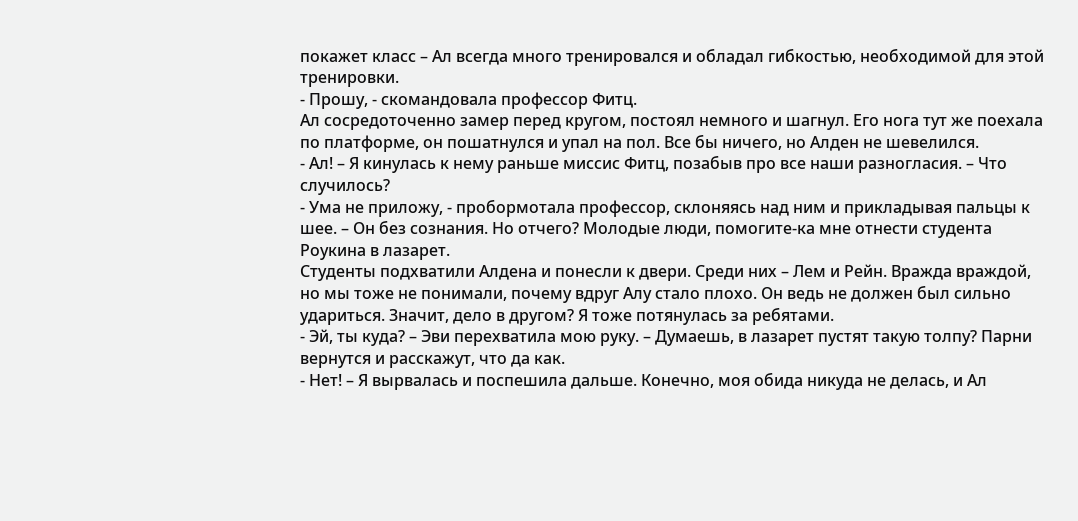покажет класс – Ал всегда много тренировался и обладал гибкостью, необходимой для этой тренировки.
- Прошу, - скомандовала профессор Фитц.
Ал сосредоточенно замер перед кругом, постоял немного и шагнул. Его нога тут же поехала по платформе, он пошатнулся и упал на пол. Все бы ничего, но Алден не шевелился.
- Ал! – Я кинулась к нему раньше миссис Фитц, позабыв про все наши разногласия. – Что случилось?
- Ума не приложу, - пробормотала профессор, склоняясь над ним и прикладывая пальцы к шее. – Он без сознания. Но отчего? Молодые люди, помогите-ка мне отнести студента Роукина в лазарет.
Студенты подхватили Алдена и понесли к двери. Среди них – Лем и Рейн. Вражда враждой, но мы тоже не понимали, почему вдруг Алу стало плохо. Он ведь не должен был сильно удариться. Значит, дело в другом? Я тоже потянулась за ребятами.
- Эй, ты куда? – Эви перехватила мою руку. – Думаешь, в лазарет пустят такую толпу? Парни вернутся и расскажут, что да как.
- Нет! – Я вырвалась и поспешила дальше. Конечно, моя обида никуда не делась, и Ал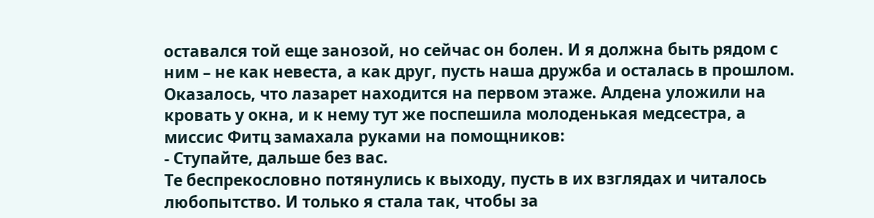оставался той еще занозой, но сейчас он болен. И я должна быть рядом с ним – не как невеста, а как друг, пусть наша дружба и осталась в прошлом.
Оказалось, что лазарет находится на первом этаже. Алдена уложили на кровать у окна, и к нему тут же поспешила молоденькая медсестра, а миссис Фитц замахала руками на помощников:
- Ступайте, дальше без вас.
Те беспрекословно потянулись к выходу, пусть в их взглядах и читалось любопытство. И только я стала так, чтобы за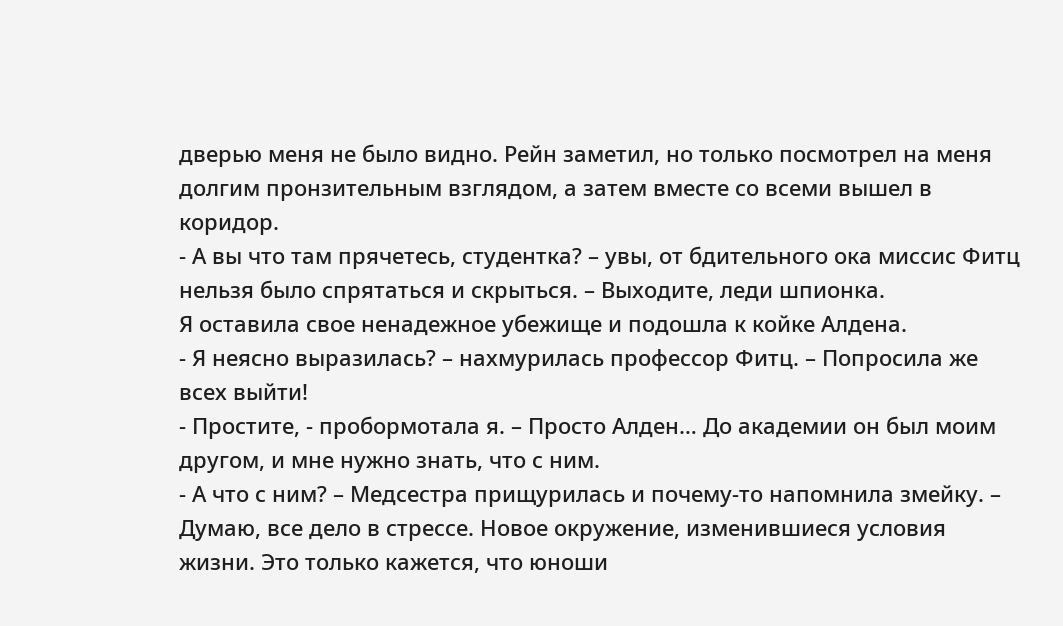дверью меня не было видно. Рейн заметил, но только посмотрел на меня долгим пронзительным взглядом, а затем вместе со всеми вышел в коридор.
- А вы что там прячетесь, студентка? – увы, от бдительного ока миссис Фитц нельзя было спрятаться и скрыться. – Выходите, леди шпионка.
Я оставила свое ненадежное убежище и подошла к койке Алдена.
- Я неясно выразилась? – нахмурилась профессор Фитц. – Попросила же всех выйти!
- Простите, - пробормотала я. – Просто Алден… До академии он был моим другом, и мне нужно знать, что с ним.
- А что с ним? – Медсестра прищурилась и почему-то напомнила змейку. – Думаю, все дело в стрессе. Новое окружение, изменившиеся условия жизни. Это только кажется, что юноши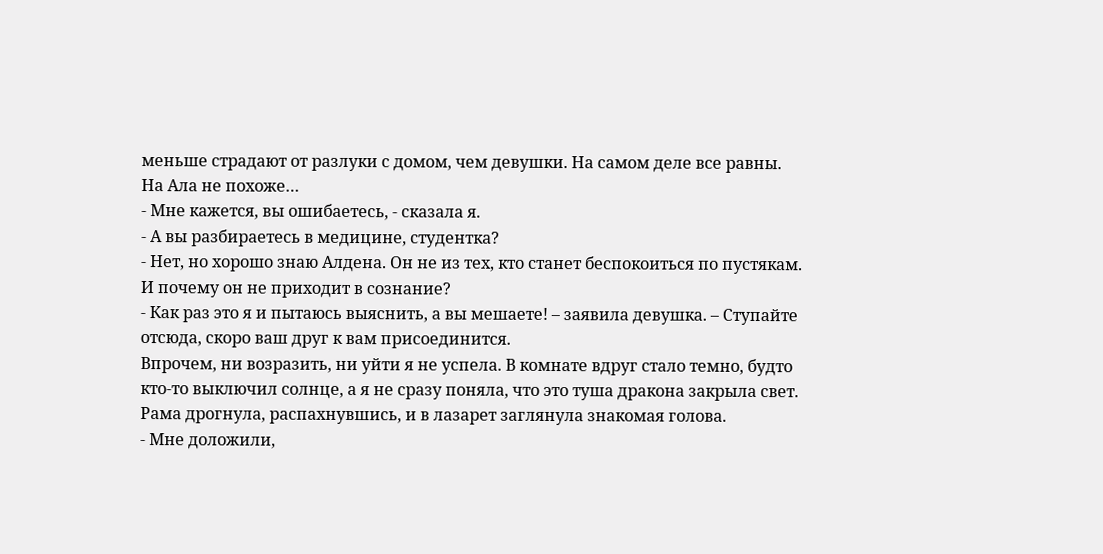меньше страдают от разлуки с домом, чем девушки. На самом деле все равны.
На Ала не похоже…
- Мне кажется, вы ошибаетесь, - сказала я.
- А вы разбираетесь в медицине, студентка?
- Нет, но хорошо знаю Алдена. Он не из тех, кто станет беспокоиться по пустякам. И почему он не приходит в сознание?
- Как раз это я и пытаюсь выяснить, а вы мешаете! – заявила девушка. – Ступайте отсюда, скоро ваш друг к вам присоединится.
Впрочем, ни возразить, ни уйти я не успела. В комнате вдруг стало темно, будто кто-то выключил солнце, а я не сразу поняла, что это туша дракона закрыла свет. Рама дрогнула, распахнувшись, и в лазарет заглянула знакомая голова.
- Мне доложили,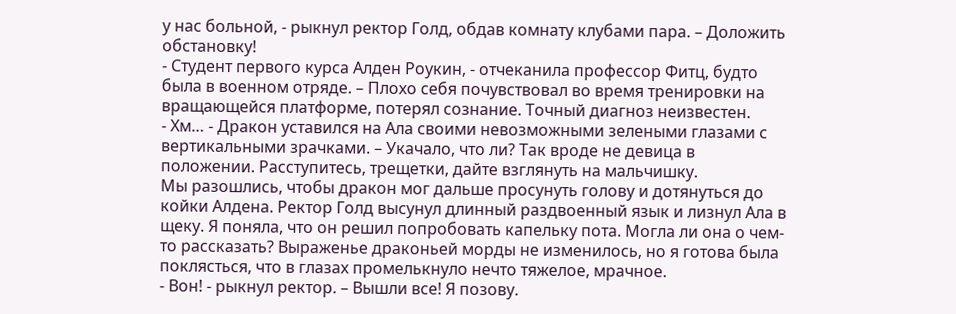у нас больной, - рыкнул ректор Голд, обдав комнату клубами пара. – Доложить обстановку!
- Студент первого курса Алден Роукин, - отчеканила профессор Фитц, будто была в военном отряде. – Плохо себя почувствовал во время тренировки на вращающейся платформе, потерял сознание. Точный диагноз неизвестен.
- Хм… - Дракон уставился на Ала своими невозможными зелеными глазами с вертикальными зрачками. – Укачало, что ли? Так вроде не девица в положении. Расступитесь, трещетки, дайте взглянуть на мальчишку.
Мы разошлись, чтобы дракон мог дальше просунуть голову и дотянуться до койки Алдена. Ректор Голд высунул длинный раздвоенный язык и лизнул Ала в щеку. Я поняла, что он решил попробовать капельку пота. Могла ли она о чем-то рассказать? Выраженье драконьей морды не изменилось, но я готова была поклясться, что в глазах промелькнуло нечто тяжелое, мрачное.
- Вон! - рыкнул ректор. – Вышли все! Я позову.